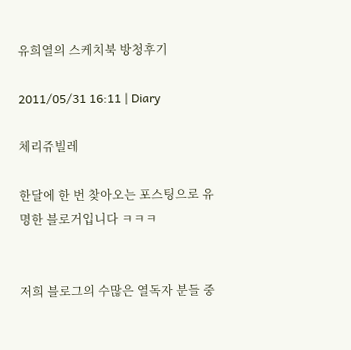유희열의 스케치북 방청후기

2011/05/31 16:11 | Diary

체리쥬빌레

한달에 한 번 찾아오는 포스팅으로 유명한 블로거입니다 ㅋㅋㅋ


저희 블로그의 수많은 열독자 분들 중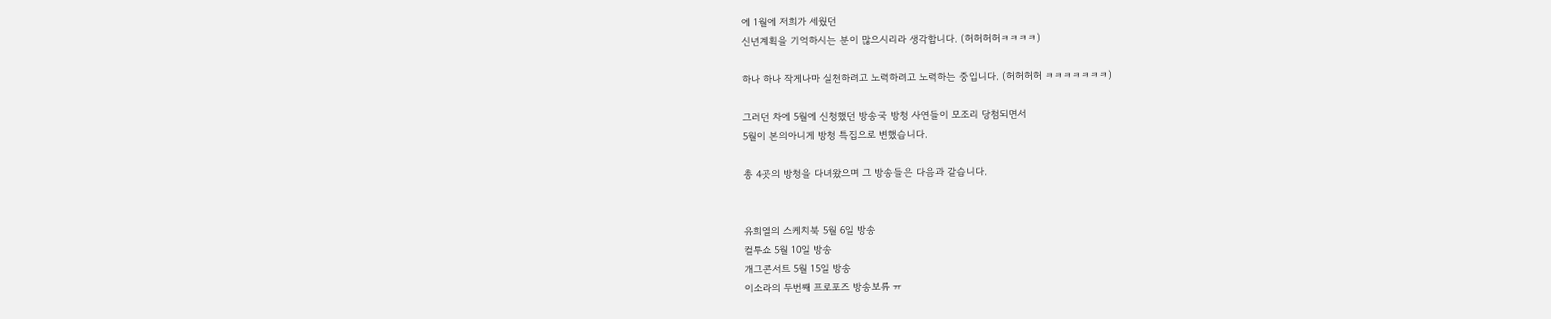에 1월에 저희가 세웠던
신년계획을 기억하시는 분이 많으시리라 생각합니다. (허허허허ㅋㅋㅋㅋ)

하나 하나 작게나마 실천하려고 노력하려고 노력하는 중입니다. (허허허허 ㅋㅋㅋㅋㅋㅋㅋ)

그러던 차에 5월에 신청했던 방송국 방청 사연들이 모조리 당첨되면서
5월이 본의아니게 방청 특집으로 변했습니다.

총 4곳의 방청을 다녀왔으며 그 방송들은 다음과 같습니다.


유희열의 스케치북 5월 6일 방송
컬투쇼 5월 10일 방송
개그콘서트 5월 15일 방송
이소라의 두번째 프로포즈 방송보류 ㅠ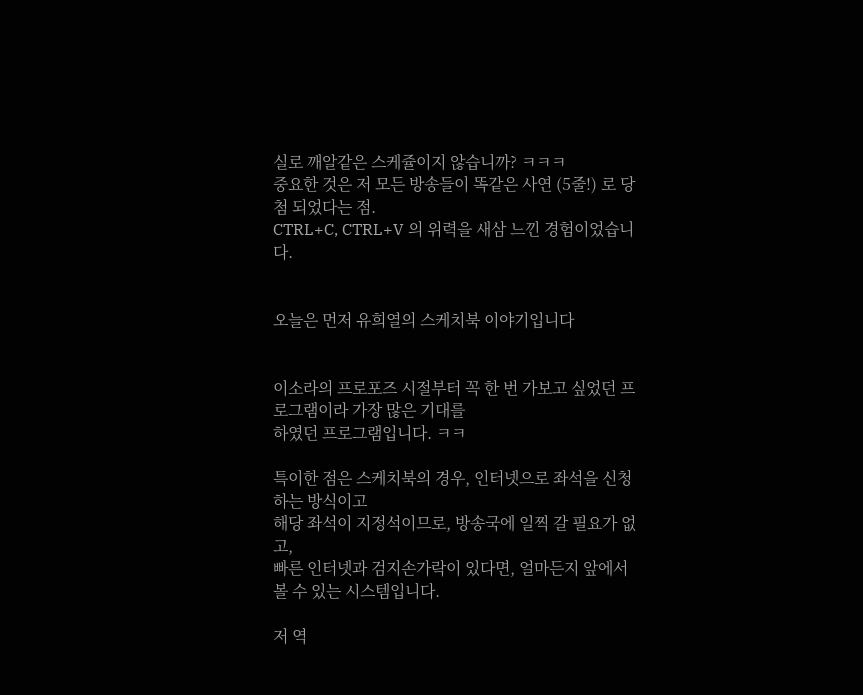실로 깨알같은 스케쥴이지 않습니까? ㅋㅋㅋ
중요한 것은 저 모든 방송들이 똑같은 사연 (5줄!) 로 당첨 되었다는 점.
CTRL+C, CTRL+V 의 위력을 새삼 느낀 경험이었습니다.


오늘은 먼저 유희열의 스케치북 이야기입니다


이소라의 프로포즈 시절부터 꼭 한 번 가보고 싶었던 프로그램이라 가장 많은 기대를
하였던 프로그램입니다. ㅋㅋ

특이한 점은 스케치북의 경우, 인터넷으로 좌석을 신청하는 방식이고
해당 좌석이 지정석이므로, 방송국에 일찍 갈 필요가 없고,
빠른 인터넷과 검지손가락이 있다면, 얼마든지 앞에서 볼 수 있는 시스템입니다.

저 역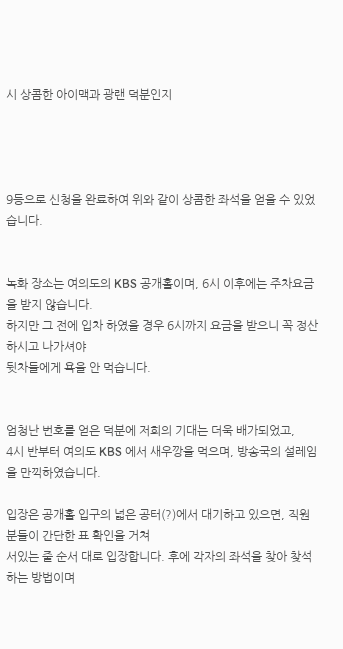시 상콤한 아이맥과 광랜 덕분인지




9등으로 신청을 완료하여 위와 같이 상콤한 좌석을 얻을 수 있었습니다.


녹화 장소는 여의도의 KBS 공개홀이며, 6시 이후에는 주차요금을 받지 않습니다.
하지만 그 전에 입차 하였을 경우 6시까지 요금을 받으니 꼭 정산하시고 나가셔야
뒷차들에게 욕을 안 먹습니다.


엄청난 번호를 얻은 덕분에 저희의 기대는 더욱 배가되었고,
4시 반부터 여의도 KBS 에서 새우깡을 먹으며, 방송국의 설레임을 만끽하였습니다.

입장은 공개홀 입구의 넓은 공터(?)에서 대기하고 있으면, 직원 분들이 간단한 표 확인을 거쳐
서있는 줄 순서 대로 입장합니다. 후에 각자의 좌석을 찾아 찾석하는 방법이며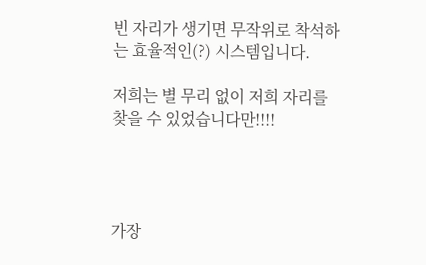빈 자리가 생기면 무작위로 착석하는 효율적인(?) 시스템입니다.

저희는 별 무리 없이 저희 자리를 찾을 수 있었습니다만!!!!




가장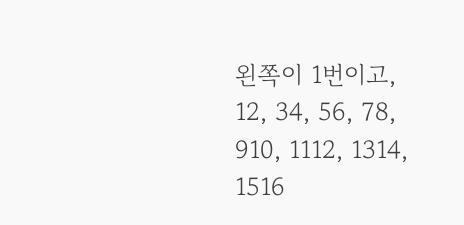왼쪽이 1번이고, 12, 34, 56, 78, 910, 1112, 1314, 1516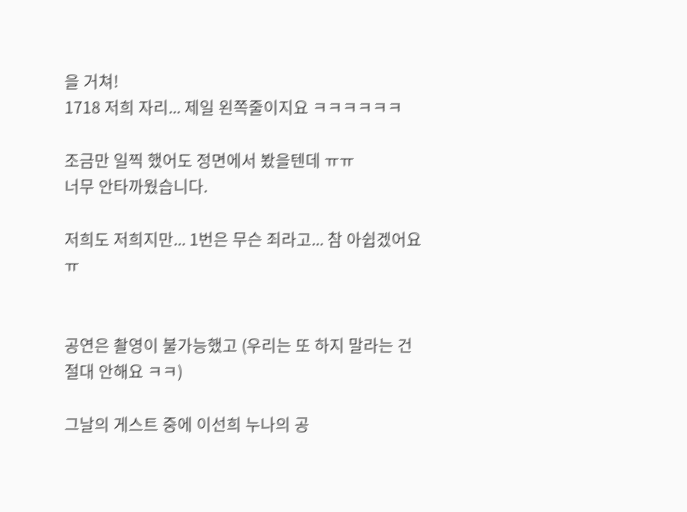을 거쳐!
1718 저희 자리... 제일 왼쪽줄이지요 ㅋㅋㅋㅋㅋㅋ

조금만 일찍 했어도 정면에서 봤을텐데 ㅠㅠ
너무 안타까웠습니다.

저희도 저희지만... 1번은 무슨 죄라고... 참 아쉽겠어요 ㅠ


공연은 촬영이 불가능했고 (우리는 또 하지 말라는 건 절대 안해요 ㅋㅋ)

그날의 게스트 중에 이선희 누나의 공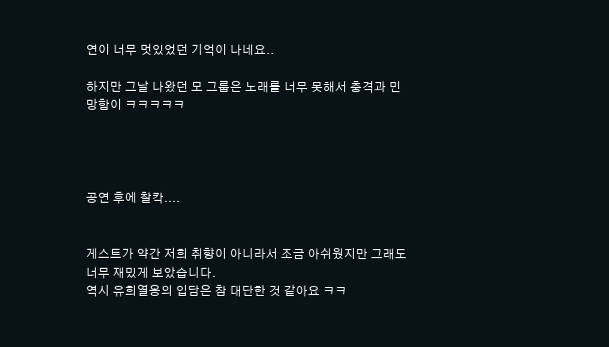연이 너무 멋있었던 기억이 나네요..

하지만 그날 나왔던 모 그룹은 노래를 너무 못해서 충격과 민망함이 ㅋㅋㅋㅋㅋ




공연 후에 찰칵....


게스트가 약간 저희 취향이 아니라서 조금 아쉬웠지만 그래도 너무 재밌게 보았습니다.
역시 유희열옹의 입담은 참 대단한 것 같아요 ㅋㅋ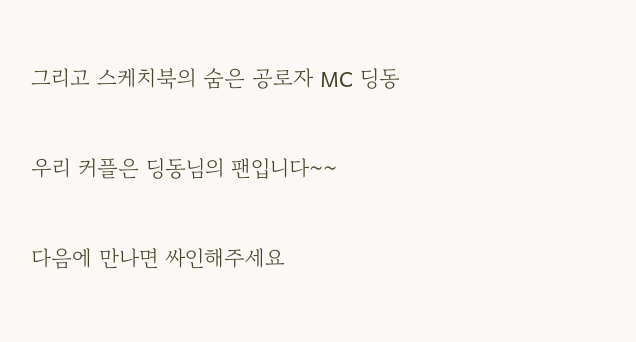그리고 스케치북의 숨은 공로자 MC 딩동

우리 커플은 딩동님의 팬입니다~~

다음에 만나면 싸인해주세요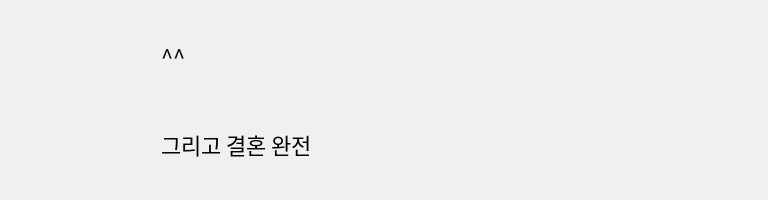^^

그리고 결혼 완전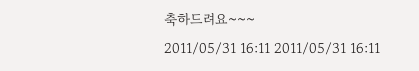축하드려요~~~
2011/05/31 16:11 2011/05/31 16:11